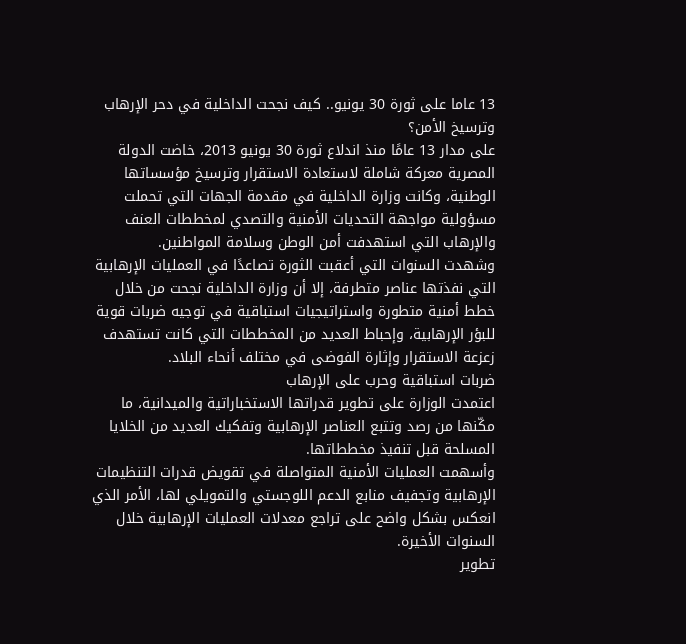13 عاما على ثورة 30 يونيو.. كيف نجحت الداخلية في دحر الإرهاب وترسيخ الأمن؟
على مدار 13 عامًا منذ اندلاع ثورة 30 يونيو 2013، خاضت الدولة المصرية معركة شاملة لاستعادة الاستقرار وترسيخ مؤسساتها الوطنية، وكانت وزارة الداخلية في مقدمة الجهات التي تحملت مسؤولية مواجهة التحديات الأمنية والتصدي لمخططات العنف والإرهاب التي استهدفت أمن الوطن وسلامة المواطنين.
وشهدت السنوات التي أعقبت الثورة تصاعدًا في العمليات الإرهابية التي نفذتها عناصر متطرفة، إلا أن وزارة الداخلية نجحت من خلال خطط أمنية متطورة واستراتيجيات استباقية في توجيه ضربات قوية للبؤر الإرهابية، وإحباط العديد من المخططات التي كانت تستهدف زعزعة الاستقرار وإثارة الفوضى في مختلف أنحاء البلاد.
ضربات استباقية وحرب على الإرهاب
اعتمدت الوزارة على تطوير قدراتها الاستخباراتية والميدانية، ما مكّنها من رصد وتتبع العناصر الإرهابية وتفكيك العديد من الخلايا المسلحة قبل تنفيذ مخططاتها.
وأسهمت العمليات الأمنية المتواصلة في تقويض قدرات التنظيمات الإرهابية وتجفيف منابع الدعم اللوجستي والتمويلي لها، الأمر الذي انعكس بشكل واضح على تراجع معدلات العمليات الإرهابية خلال السنوات الأخيرة.
تطوير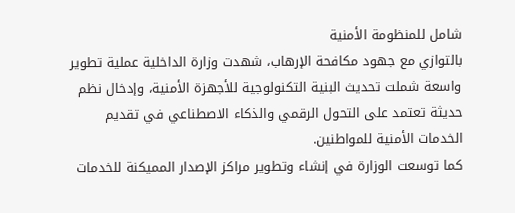شامل للمنظومة الأمنية
بالتوازي مع جهود مكافحة الإرهاب، شهدت وزارة الداخلية عملية تطوير واسعة شملت تحديث البنية التكنولوجية للأجهزة الأمنية، وإدخال نظم حديثة تعتمد على التحول الرقمي والذكاء الاصطناعي في تقديم الخدمات الأمنية للمواطنين.
كما توسعت الوزارة في إنشاء وتطوير مراكز الإصدار المميكنة للخدمات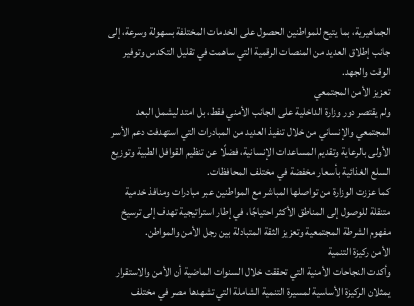الجماهيرية، بما يتيح للمواطنين الحصول على الخدمات المختلفة بسهولة وسرعة، إلى جانب إطلاق العديد من المنصات الرقمية التي ساهمت في تقليل التكدس وتوفير الوقت والجهد.
تعزيز الأمن المجتمعي
ولم يقتصر دور وزارة الداخلية على الجانب الأمني فقط، بل امتد ليشمل البعد المجتمعي والإنساني من خلال تنفيذ العديد من المبادرات التي استهدفت دعم الأسر الأولى بالرعاية وتقديم المساعدات الإنسانية، فضلًا عن تنظيم القوافل الطبية وتوزيع السلع الغذائية بأسعار مخفضة في مختلف المحافظات.
كما عززت الوزارة من تواصلها المباشر مع المواطنين عبر مبادرات ومنافذ خدمية متنقلة للوصول إلى المناطق الأكثر احتياجًا، في إطار استراتيجية تهدف إلى ترسيخ مفهوم الشرطة المجتمعية وتعزيز الثقة المتبادلة بين رجل الأمن والمواطن.
الأمن ركيزة التنمية
وأكدت النجاحات الأمنية التي تحققت خلال السنوات الماضية أن الأمن والاستقرار يمثلان الركيزة الأساسية لمسيرة التنمية الشاملة التي تشهدها مصر في مختلف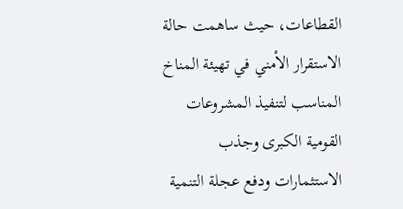القطاعات، حيث ساهمت حالة الاستقرار الأمني في تهيئة المناخ المناسب لتنفيذ المشروعات القومية الكبرى وجذب الاستثمارات ودفع عجلة التنمية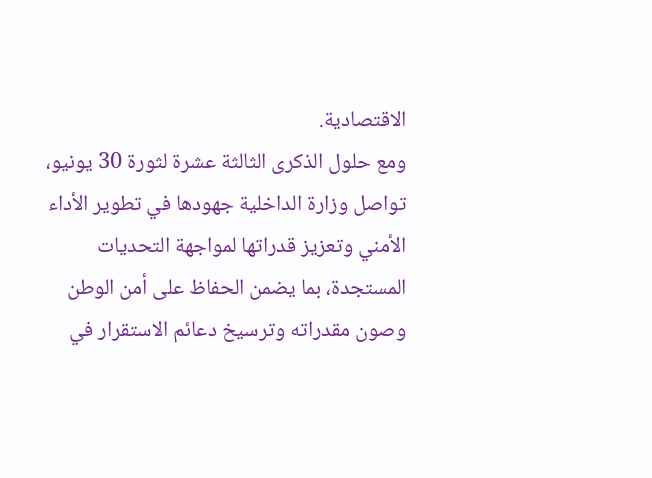الاقتصادية.
ومع حلول الذكرى الثالثة عشرة لثورة 30 يونيو، تواصل وزارة الداخلية جهودها في تطوير الأداء الأمني وتعزيز قدراتها لمواجهة التحديات المستجدة، بما يضمن الحفاظ على أمن الوطن وصون مقدراته وترسيخ دعائم الاستقرار في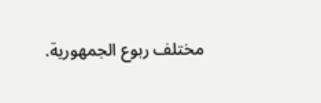مختلف ربوع الجمهورية.